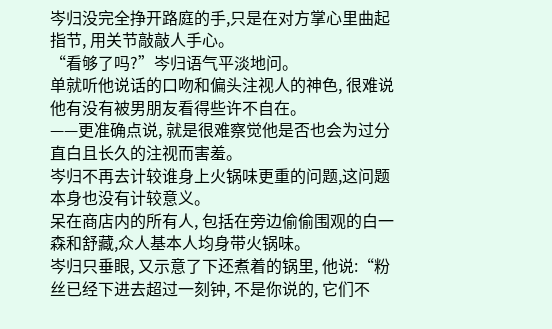岑归没完全挣开路庭的手,只是在对方掌心里曲起指节, 用关节敲敲人手心。
“看够了吗?”岑归语气平淡地问。
单就听他说话的口吻和偏头注视人的神色, 很难说他有没有被男朋友看得些许不自在。
——更准确点说, 就是很难察觉他是否也会为过分直白且长久的注视而害羞。
岑归不再去计较谁身上火锅味更重的问题,这问题本身也没有计较意义。
呆在商店内的所有人, 包括在旁边偷偷围观的白一森和舒藏,众人基本人均身带火锅味。
岑归只垂眼, 又示意了下还煮着的锅里, 他说:“粉丝已经下进去超过一刻钟, 不是你说的, 它们不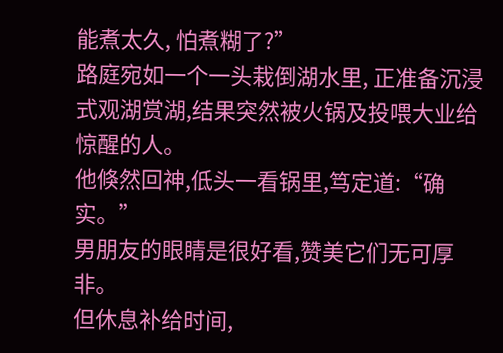能煮太久, 怕煮糊了?”
路庭宛如一个一头栽倒湖水里, 正准备沉浸式观湖赏湖,结果突然被火锅及投喂大业给惊醒的人。
他倏然回神,低头一看锅里,笃定道:“确实。”
男朋友的眼睛是很好看,赞美它们无可厚非。
但休息补给时间,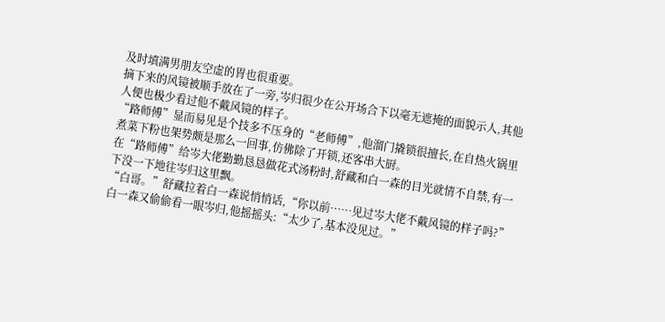及时填满男朋友空虚的胃也很重要。
摘下来的风镜被顺手放在了一旁,岑归很少在公开场合下以毫无遮掩的面貌示人,其他人便也极少看过他不戴风镜的样子。
“路师傅”显而易见是个技多不压身的“老师傅”,他溜门撬锁很擅长,在自热火锅里煮菜下粉也架势颇是那么一回事,仿佛除了开锁,还客串大厨。
在“路师傅”给岑大佬勤勤恳恳做花式汤粉时,舒藏和白一森的目光就情不自禁,有一下没一下地往岑归这里飘。
“白哥。”舒藏拉着白一森说悄悄话,“你以前……见过岑大佬不戴风镜的样子吗?”
白一森又偷偷看一眼岑归,他摇摇头:“太少了,基本没见过。”